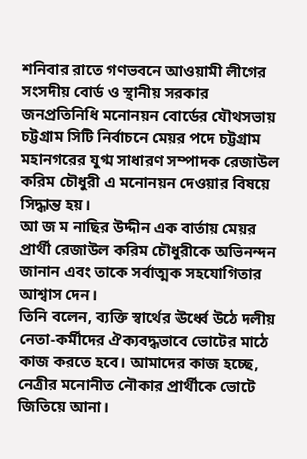শনিবার রাতে গণভবনে আওয়ামী লীগের সংসদীয় বোর্ড ও স্থানীয় সরকার জনপ্রতিনিধি মনোনয়ন বোর্ডের যৌথসভায় চট্টগ্রাম সিটি নির্বাচনে মেয়র পদে চট্টগ্রাম মহানগরের যুগ্ম সাধারণ সম্পাদক রেজাউল করিম চৌধুরী এ মনোনয়ন দেওয়ার বিষয়ে সিদ্ধান্ত হয়।
আ জ ম নাছির উদ্দীন এক বার্তায় মেয়র প্রার্থী রেজাউল করিম চৌধুরীকে অভিনন্দন জানান এবং তাকে সর্বাত্মক সহযোগিতার আশ্বাস দেন।
তিনি বলেন, ব্যক্তি স্বার্থের ঊর্ধ্বে উঠে দলীয় নেতা-কর্মীদের ঐক্যবদ্ধভাবে ভোটের মাঠে কাজ করতে হবে। আমাদের কাজ হচ্ছে, নেত্রীর মনোনীত নৌকার প্রার্থীকে ভোটে জিতিয়ে আনা।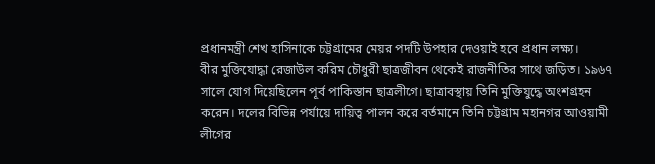প্রধানমন্ত্রী শেখ হাসিনাকে চট্টগ্রামের মেয়র পদটি উপহার দেওয়াই হবে প্রধান লক্ষ্য।
বীর মুক্তিযোদ্ধা রেজাউল করিম চৌধুরী ছাত্রজীবন থেকেই রাজনীতির সাথে জড়িত। ১৯৬৭ সালে যোগ দিয়েছিলেন পূর্ব পাকিস্তান ছাত্রলীগে। ছাত্রাবস্থায় তিনি মুক্তিযুদ্ধে অংশগ্রহন করেন। দলের বিভিন্ন পর্যায়ে দায়িত্ব পালন করে বর্তমানে তিনি চট্টগ্রাম মহানগর আওয়ামী লীগের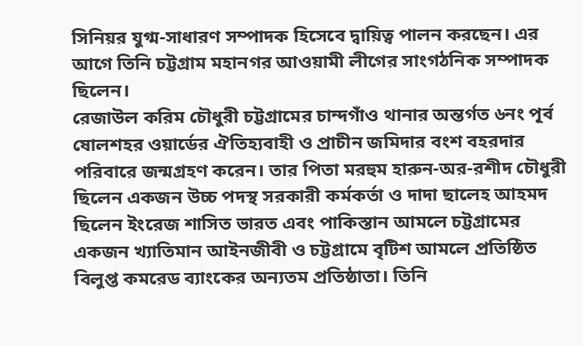সিনিয়র যুগ্ম-সাধারণ সম্পাদক হিসেবে দ্বায়িত্ব পালন করছেন। এর আগে তিনি চট্টগ্রাম মহানগর আওয়ামী লীগের সাংগঠনিক সম্পাদক ছিলেন।
রেজাউল করিম চৌধুরী চট্টগ্রামের চান্দগাঁও থানার অন্তর্গত ৬নং পূর্ব ষোলশহর ওয়ার্ডের ঐতিহ্যবাহী ও প্রাচীন জমিদার বংশ বহরদার পরিবারে জন্মগ্রহণ করেন। তার পিতা মরহুম হারুন-অর-রশীদ চৌধুরী ছিলেন একজন উচ্চ পদস্থ সরকারী কর্মকর্তা ও দাদা ছালেহ আহমদ ছিলেন ইংরেজ শাসিত ভারত এবং পাকিস্তান আমলে চট্টগ্রামের একজন খ্যাতিমান আইনজীবী ও চট্টগ্রামে বৃটিশ আমলে প্রতিষ্ঠিত বিলুপ্ত কমরেড ব্যাংকের অন্যতম প্রতিষ্ঠাতা। তিনি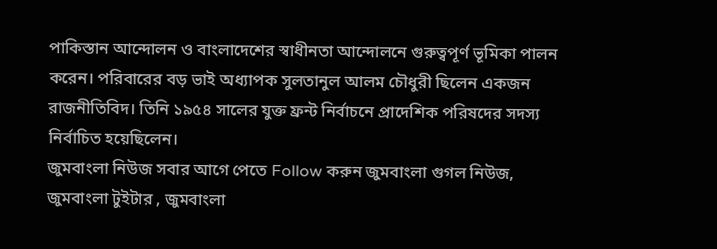পাকিস্তান আন্দোলন ও বাংলাদেশের স্বাধীনতা আন্দোলনে গুরুত্বপূর্ণ ভূমিকা পালন করেন। পরিবারের বড় ভাই অধ্যাপক সুলতানুল আলম চৌধুরী ছিলেন একজন রাজনীতিবিদ। তিনি ১৯৫৪ সালের যুক্ত ফ্রন্ট নির্বাচনে প্রাদেশিক পরিষদের সদস্য নির্বাচিত হয়েছিলেন।
জুমবাংলা নিউজ সবার আগে পেতে Follow করুন জুমবাংলা গুগল নিউজ, জুমবাংলা টুইটার , জুমবাংলা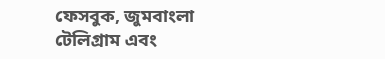ফেসবুক, জুমবাংলা টেলিগ্রাম এবং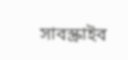সাবস্ক্রাইব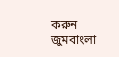করুন জুমবাংলা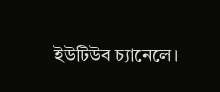ইউটিউব চ্যানেলে।